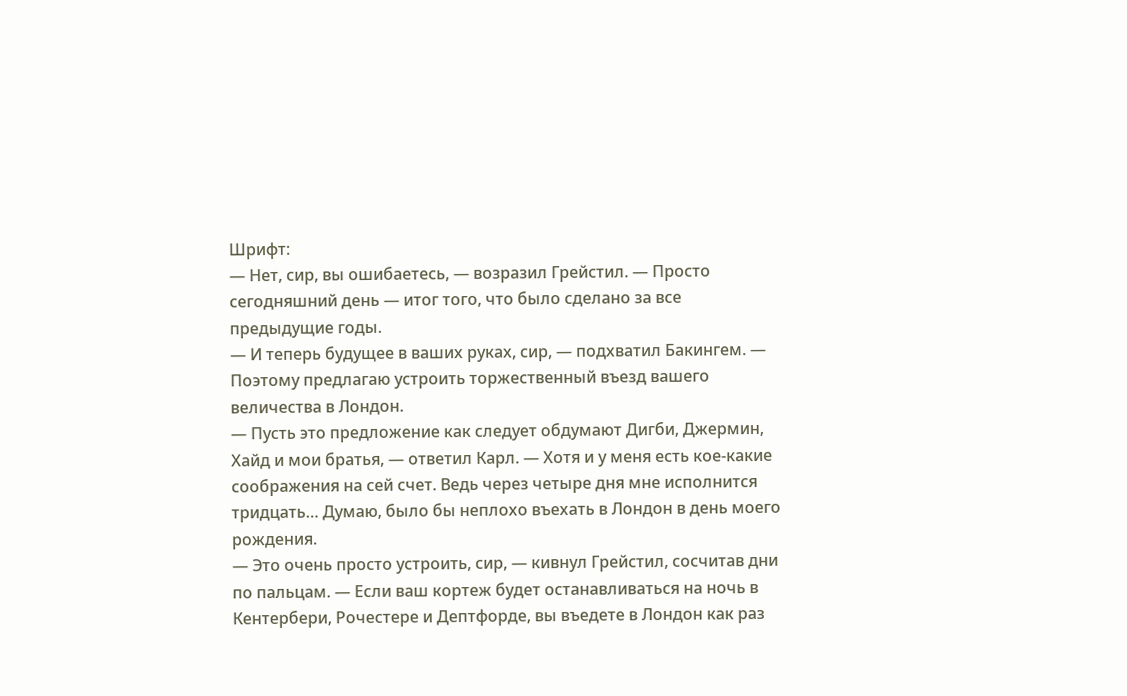Шрифт:
— Нет, сир, вы ошибаетесь, — возразил Грейстил. — Просто сегодняшний день — итог того, что было сделано за все предыдущие годы.
— И теперь будущее в ваших руках, сир, — подхватил Бакингем. — Поэтому предлагаю устроить торжественный въезд вашего величества в Лондон.
— Пусть это предложение как следует обдумают Дигби, Джермин, Хайд и мои братья, — ответил Карл. — Хотя и у меня есть кое-какие соображения на сей счет. Ведь через четыре дня мне исполнится тридцать… Думаю, было бы неплохо въехать в Лондон в день моего рождения.
— Это очень просто устроить, сир, — кивнул Грейстил, сосчитав дни по пальцам. — Если ваш кортеж будет останавливаться на ночь в Кентербери, Рочестере и Дептфорде, вы въедете в Лондон как раз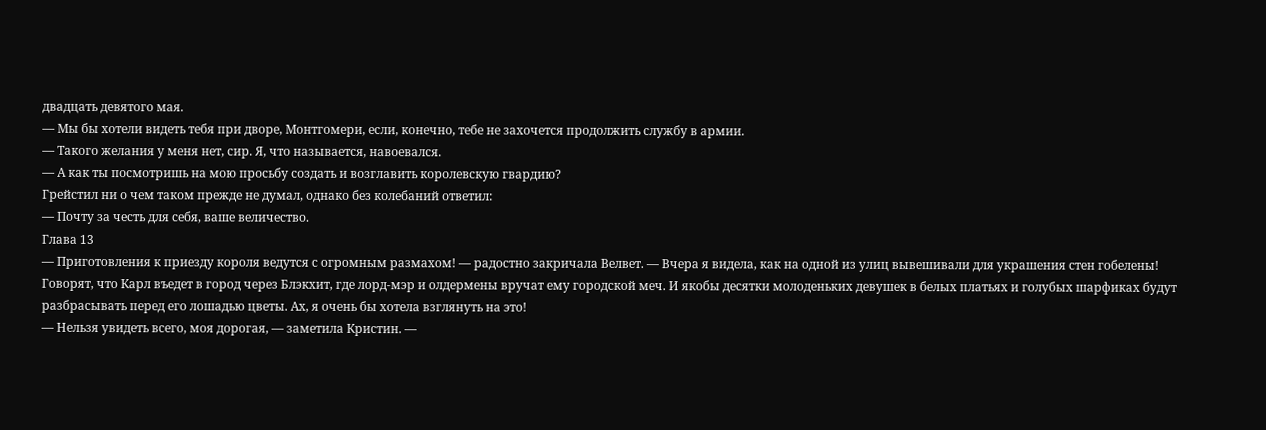двадцать девятого мая.
— Мы бы хотели видеть тебя при дворе, Монтгомери, если, конечно, тебе не захочется продолжить службу в армии.
— Такого желания у меня нет, сир. Я, что называется, навоевался.
— А как ты посмотришь на мою просьбу создать и возглавить королевскую гвардию?
Грейстил ни о чем таком прежде не думал, однако без колебаний ответил:
— Почту за честь для себя, ваше величество.
Глава 13
— Приготовления к приезду короля ведутся с огромным размахом! — радостно закричала Велвет. — Вчера я видела, как на одной из улиц вывешивали для украшения стен гобелены! Говорят, что Карл въедет в город через Блэкхит, где лорд-мэр и олдермены вручат ему городской меч. И якобы десятки молоденьких девушек в белых платьях и голубых шарфиках будут разбрасывать перед его лошадью цветы. Ах, я очень бы хотела взглянуть на это!
— Нельзя увидеть всего, моя дорогая, — заметила Кристин. —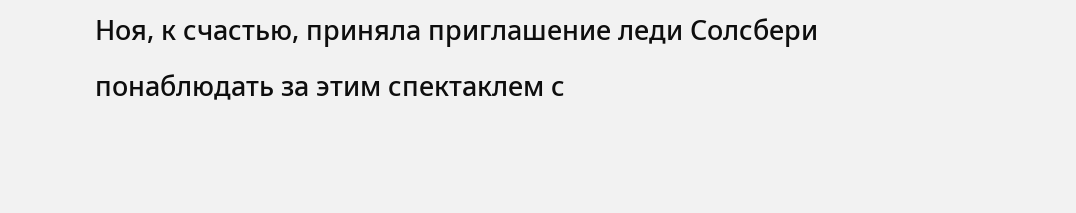Ноя, к счастью, приняла приглашение леди Солсбери понаблюдать за этим спектаклем с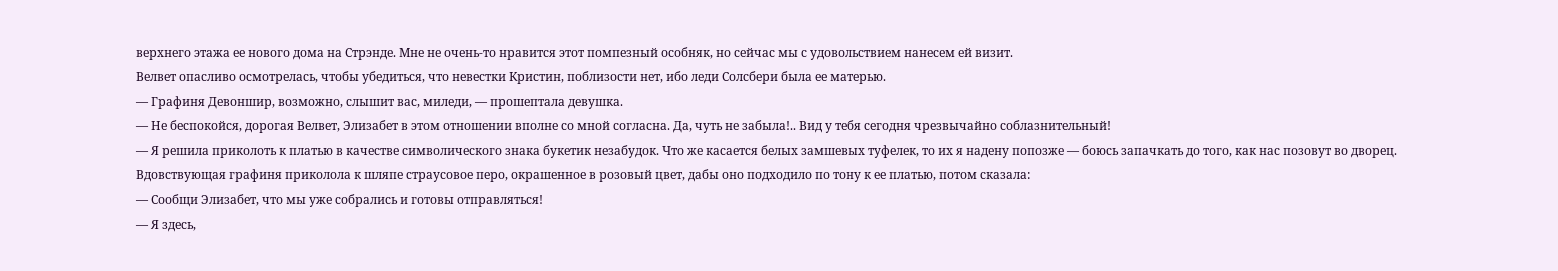верхнего этажа ее нового дома на Стрэнде. Мне не очень-то нравится этот помпезный особняк, но сейчас мы с удовольствием нанесем ей визит.
Велвет опасливо осмотрелась, чтобы убедиться, что невестки Кристин, поблизости нет, ибо леди Солсбери была ее матерью.
— Графиня Девоншир, возможно, слышит вас, миледи, — прошептала девушка.
— Не беспокойся, дорогая Велвет, Элизабет в этом отношении вполне со мной согласна. Да, чуть не забыла!.. Вид у тебя сегодня чрезвычайно соблазнительный!
— Я решила приколоть к платью в качестве символического знака букетик незабудок. Что же касается белых замшевых туфелек, то их я надену попозже — боюсь запачкать до того, как нас позовут во дворец.
Вдовствующая графиня приколола к шляпе страусовое перо, окрашенное в розовый цвет, дабы оно подходило по тону к ее платью, потом сказала:
— Сообщи Элизабет, что мы уже собрались и готовы отправляться!
— Я здесь,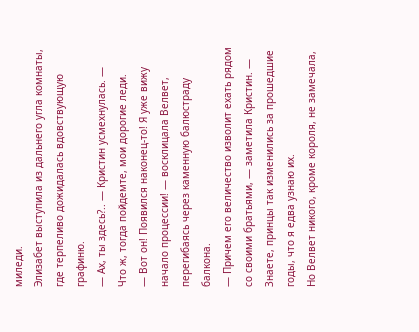миледи.
Элизабет выступила из дальнего угла комнаты, где терпеливо дожидалась вдовствующую графиню.
— Ах, ты здесь?.. — Кристин усмехнулась. — Что ж, тогда пойдемте, мои дорогие леди.
— Вот он! Появился наконец-то! Я уже вижу начало процессии! — восклицала Велвет, перегибаясь через каменную балюстраду балкона.
— Причем его величество изволит ехать рядом со своими братьями, — заметила Кристин. — Знаете, принцы так изменились за прошедшие годы, что я едва узнаю их.
Но Велвет никого, кроме короля, не замечала,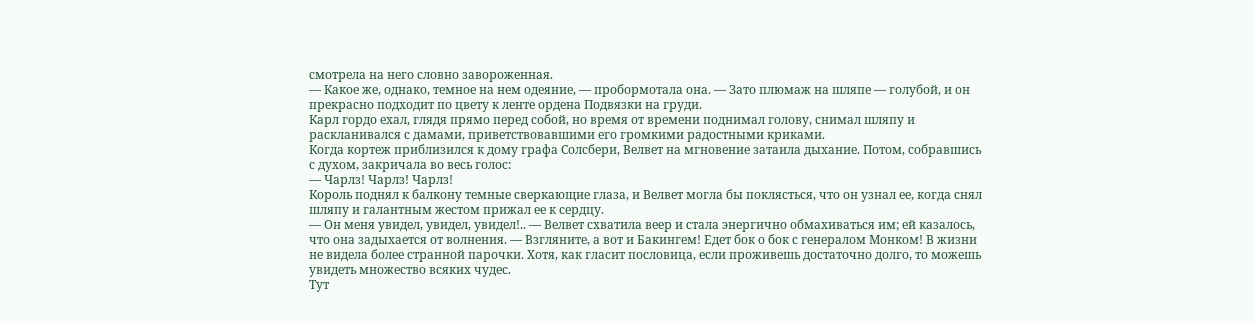смотрела на него словно завороженная.
— Какое же, однако, темное на нем одеяние, — пробормотала она. — Зато плюмаж на шляпе — голубой, и он прекрасно подходит по цвету к ленте ордена Подвязки на груди.
Карл гордо ехал, глядя прямо перед собой, но время от времени поднимал голову, снимал шляпу и раскланивался с дамами, приветствовавшими его громкими радостными криками.
Когда кортеж приблизился к дому графа Солсбери, Велвет на мгновение затаила дыхание. Потом, собравшись с духом, закричала во весь голос:
— Чарлз! Чарлз! Чарлз!
Король поднял к балкону темные сверкающие глаза, и Велвет могла бы поклясться, что он узнал ее, когда снял шляпу и галантным жестом прижал ее к сердцу.
— Он меня увидел, увидел, увидел!.. — Велвет схватила веер и стала энергично обмахиваться им; ей казалось, что она задыхается от волнения. — Взгляните, а вот и Бакингем! Едет бок о бок с генералом Монком! В жизни не видела более странной парочки. Хотя, как гласит пословица, если проживешь достаточно долго, то можешь увидеть множество всяких чудес.
Тут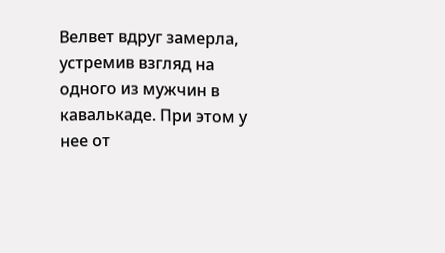Велвет вдруг замерла, устремив взгляд на одного из мужчин в кавалькаде. При этом у нее от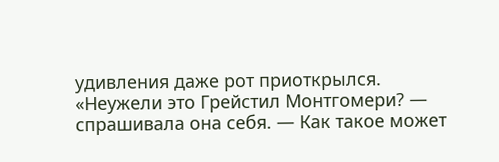удивления даже рот приоткрылся.
«Неужели это Грейстил Монтгомери? — спрашивала она себя. — Как такое может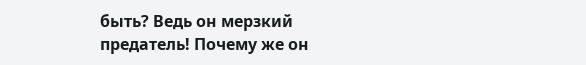быть? Ведь он мерзкий предатель! Почему же он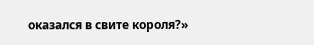оказался в свите короля?»